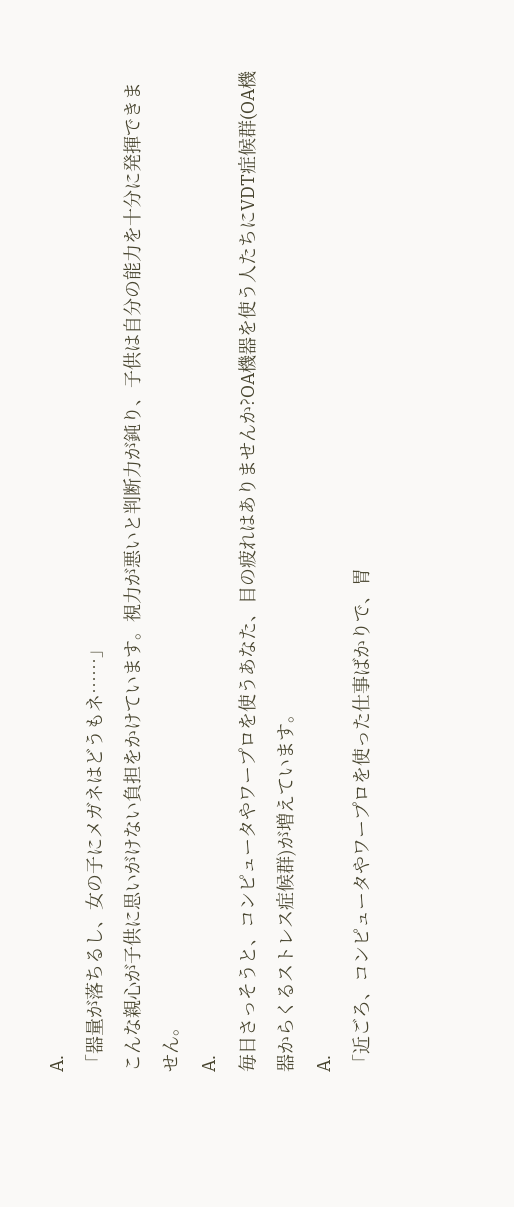A.
「器量が落ちるし、女の子にメガネはどうもネ……」
こんな親心が子供に思いがけない負担をかけています。視力が悪いと判断力が鈍り、子供は自分の能力を十分に発揮できません。
A.
毎日さっそうと、コンピュータやワープロを使うあなた、目の疲れはありませんか?OA機器を使う人たちにVDT症候群(OA機器からくるストレス症候群)が増えています。
A.
「近ごろ、コンピュータやワープロを使った仕事ばかりで、胃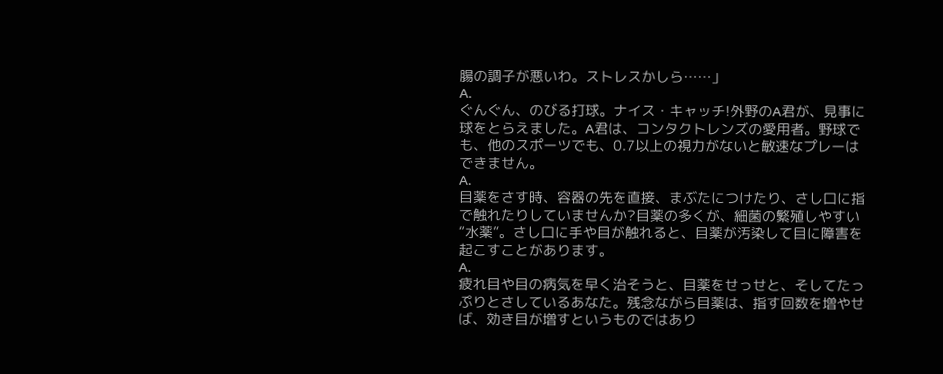腸の調子が悪いわ。ストレスかしら……」
A.
ぐんぐん、のびる打球。ナイス・キャッチ!外野のA君が、見事に球をとらえました。A君は、コンタクトレンズの愛用者。野球でも、他のスポーツでも、0.7以上の視力がないと敏速なプレーはできません。
A.
目薬をさす時、容器の先を直接、まぶたにつけたり、さし口に指で触れたりしていませんか?目薬の多くが、細菌の繁殖しやすい“水薬”。さし口に手や目が触れると、目薬が汚染して目に障害を起こすことがあります。
A.
疲れ目や目の病気を早く治そうと、目薬をせっせと、そしてたっぷりとさしているあなた。残念ながら目薬は、指す回数を増やせば、効き目が増すというものではあり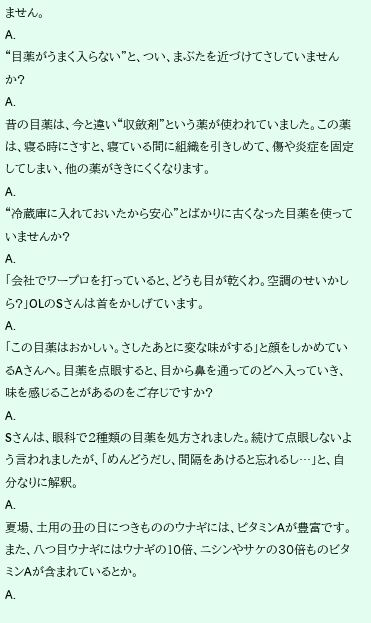ません。
A.
“目薬がうまく入らない”と、つい、まぶたを近づけてさしていませんか?
A.
昔の目薬は、今と違い“収斂剤”という薬が使われていました。この薬は、寝る時にさすと、寝ている間に組織を引きしめて、傷や炎症を固定してしまい、他の薬がききにくくなります。
A.
“冷蔵庫に入れておいたから安心”とばかりに古くなった目薬を使っていませんか?
A.
「会社でワープロを打っていると、どうも目が乾くわ。空調のせいかしら?」OLのSさんは首をかしげています。
A.
「この目薬はおかしい。さしたあとに変な味がする」と顔をしかめているAさんへ。目薬を点眼すると、目から鼻を通ってのどへ入っていき、味を感じることがあるのをご存じですか?
A.
Sさんは、眼科で2種類の目薬を処方されました。続けて点眼しないよう言われましたが、「めんどうだし、間隔をあけると忘れるし…」と、自分なりに解釈。
A.
夏場、土用の丑の日につきもののウナギには、ピタミンAが豊富です。また、八つ目ウナギにはウナギの10倍、ニシンやサケの30倍ものビタミンAが含まれているとか。
A.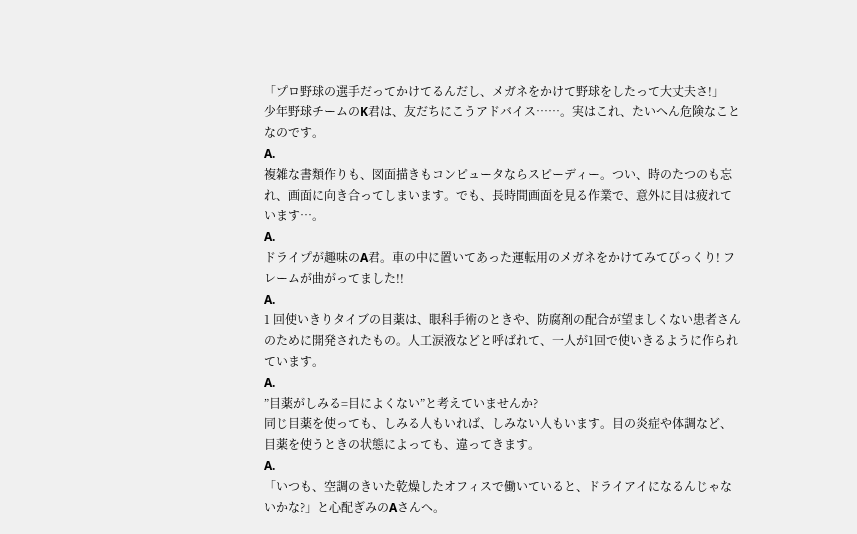「プロ野球の選手だってかけてるんだし、メガネをかけて野球をしたって大丈夫さ!」
少年野球チームのK君は、友だちにこうアドバイス……。実はこれ、たいへん危険なことなのです。
A.
複雑な書類作りも、図面描きもコンピュータならスピーディー。つい、時のたつのも忘れ、画面に向き合ってしまいます。でも、長時間画面を見る作業で、意外に目は疲れています…。
A.
ドライプが趣味のA君。車の中に置いてあった運転用のメガネをかけてみてびっくり! フレームが曲がってました!!
A.
1 回使いきりタイブの目薬は、眼科手術のときや、防腐剤の配合が望ましくない患者さんのために開発されたもの。人工涙液などと呼ばれて、一人が1回で使いきるように作られています。
A.
”目薬がしみる=目によくない”と考えていませんか?
同じ目薬を使っても、しみる人もいれば、しみない人もいます。目の炎症や体調など、目薬を使うときの状態によっても、違ってきます。
A.
「いつも、空調のきいた乾燥したオフィスで働いていると、ドライアイになるんじゃないかな?」と心配ぎみのAさんへ。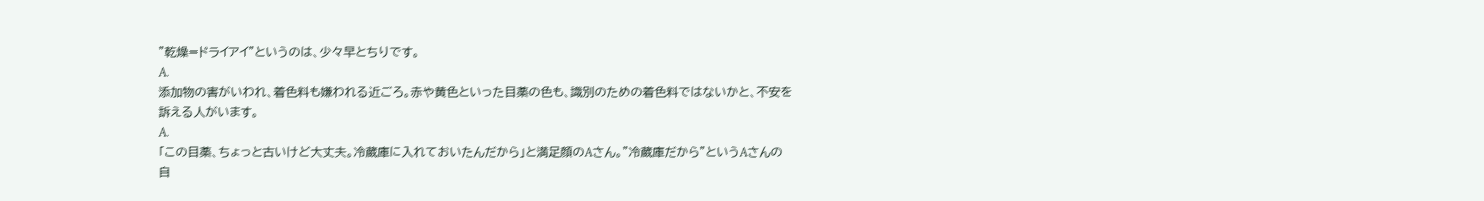”乾燥=ドライアイ”というのは、少々早とちりです。
A.
添加物の害がいわれ、着色料も嫌われる近ごろ。赤や黄色といった目薬の色も、識別のための着色料ではないかと、不安を訴える人がいます。
A.
「この目薬、ちょっと古いけど大丈夫。冷蔵庫に入れておいたんだから」と満足顔のAさん。”冷蔵庫だから”というAさんの自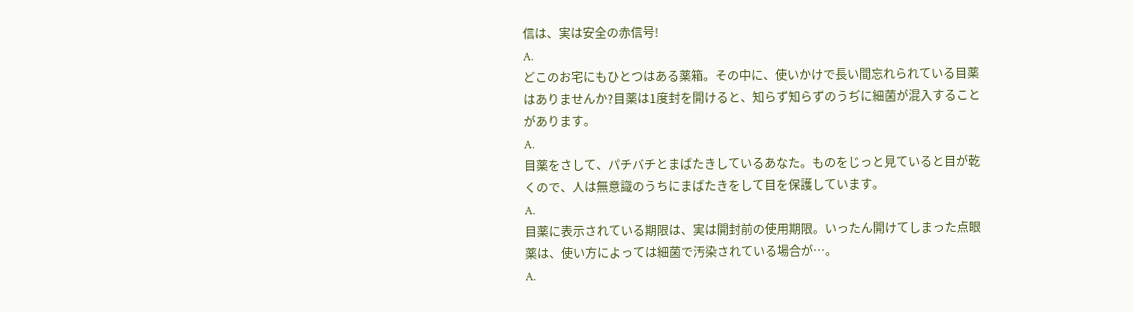信は、実は安全の赤信号!
A.
どこのお宅にもひとつはある薬箱。その中に、使いかけで長い間忘れられている目薬はありませんか?目薬は1度封を開けると、知らず知らずのうぢに細菌が混入することがあります。
A.
目薬をさして、パチバチとまばたきしているあなた。ものをじっと見ていると目が乾くので、人は無意識のうちにまばたきをして目を保護しています。
A.
目薬に表示されている期限は、実は開封前の使用期限。いったん開けてしまった点眼薬は、使い方によっては細菌で汚染されている場合が…。
A.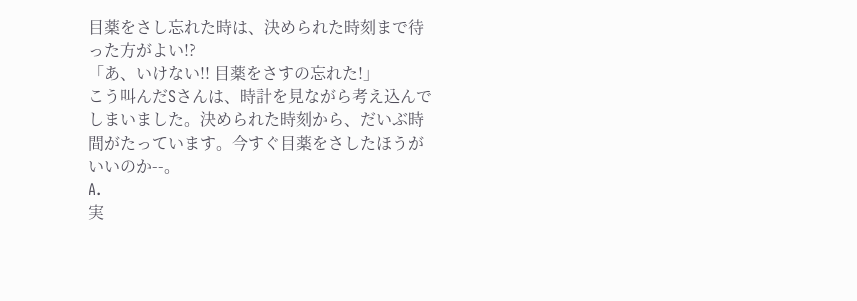目薬をさし忘れた時は、決められた時刻まで待った方がよい!?
「あ、いけない!! 目薬をさすの忘れた!」
こう叫んだSさんは、時計を見ながら考え込んでしまいました。決められた時刻から、だいぶ時間がたっています。今すぐ目薬をさしたほうがいいのか--。
A.
実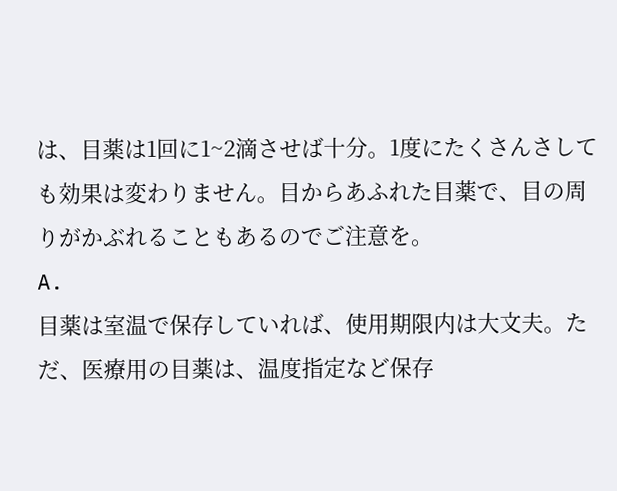は、目薬は1回に1~2滴させば十分。1度にたくさんさしても効果は変わりません。目からあふれた目薬で、目の周りがかぶれることもあるのでご注意を。
A.
目薬は室温で保存していれば、使用期限内は大文夫。ただ、医療用の目薬は、温度指定など保存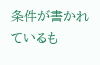条件が書かれているも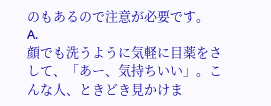のもあるので注意が必要です。
A.
顔でも洗うように気軽に目薬をさして、「あー、気持ちいい」。こんな人、ときどき見かけま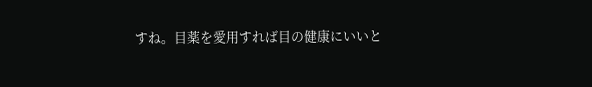すね。目薬を愛用すれば目の健康にいいと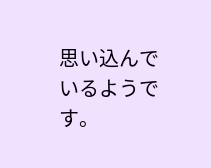思い込んでいるようです。